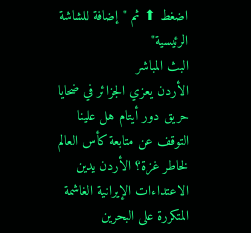اضغط ⬆ ثم "إضافة للشاشة الرئيسية"
البث المباشر
الأردن يعزي الجزائر في ضحايا حريق دور أيتام هل علينا التوقف عن متابعة كأس العالم لخاطر غزة؟ الأردن يدين الاعتداءات الإيرانية الغاشمة المتكررة على البحرين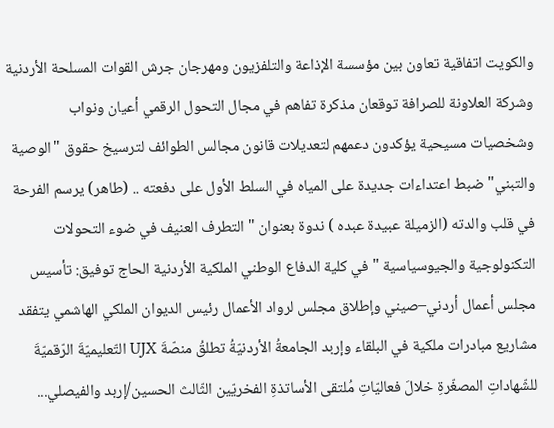والكويت اتفاقية تعاون بين مؤسسة الإذاعة والتلفزيون ومهرجان جرش القوات المسلحة الأردنية وشركة العلاونة للصرافة توقعان مذكرة تفاهم في مجال التحول الرقمي أعيان ونواب وشخصيات مسيحية يؤكدون دعمهم لتعديلات قانون مجالس الطوائف لترسيخ حقوق "الوصية والتبني" ضبط اعتداءات جديدة على المياه في السلط الأول على دفعته .. (طاهر) يرسم الفرحة في قلب والدته (الزميلة عبيدة عبده ) ندوة بعنوان " التطرف العنيف في ضوء التحولات التكنولوجية والجيوسياسية " في كلية الدفاع الوطني الملكية الأردنية الحاج توفيق: تأسيس مجلس أعمال أردني–صيني وإطلاق مجلس لرواد الأعمال رئيس الديوان الملكي الهاشمي يتفقد مشاريع مبادرات ملكية في البلقاء وإربد الجامعةُ الأردنيّةُ تطلقُ منصّةَ UJX التّعليميّةَ الرّقميّةَ للشّهاداتِ المصغّرةِ خلالَ فعاليّاتِ مُلتقى الأساتذةِ الفخريّين الثّالث الحسين/إربد والفيصلي...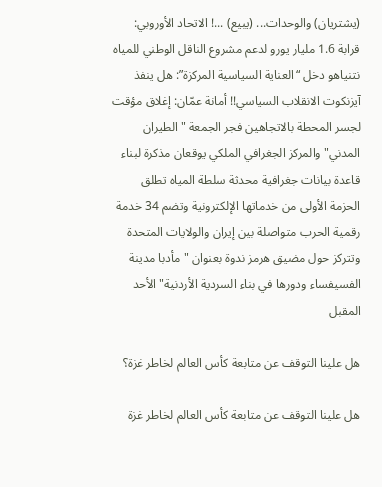(يشتريان) والوحدات... (يبيع) ...! الاتحاد الأوروبي: قرابة 1.6 مليار يورو لدعم مشروع الناقل الوطني للمياه نتنياهو دخل “العناية السياسية المركزة”: هل ينفذ آيزنكوت الانقلاب السياسي!! أمانة عمّان: إغلاق مؤقت لجسر المحطة بالاتجاهين فجر الجمعة "الطيران المدني" والمركز الجغرافي الملكي يوقعان مذكرة لبناء قاعدة بيانات جغرافية محدثة سلطة المياه تطلق الحزمة الأولى من خدماتها الإلكترونية وتضم 34 خدمة رقمية الحرب متواصلة بين إيران والولايات المتحدة وتتركز حول مضيق هرمز ندوة بعنوان "مأدبا مدينة الفسيفساء ودورها في بناء السردية الأردنية" الأحد المقبل

هل علينا التوقف عن متابعة كأس العالم لخاطر غزة؟

هل علينا التوقف عن متابعة كأس العالم لخاطر غزة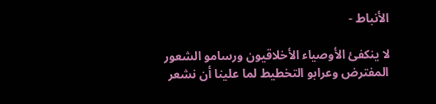الأنباط -

لا ينكفئ الأوصياء الأخلاقيون ورسامو الشعور المفترض وعرابو التخطيط لما علينا أن نشعر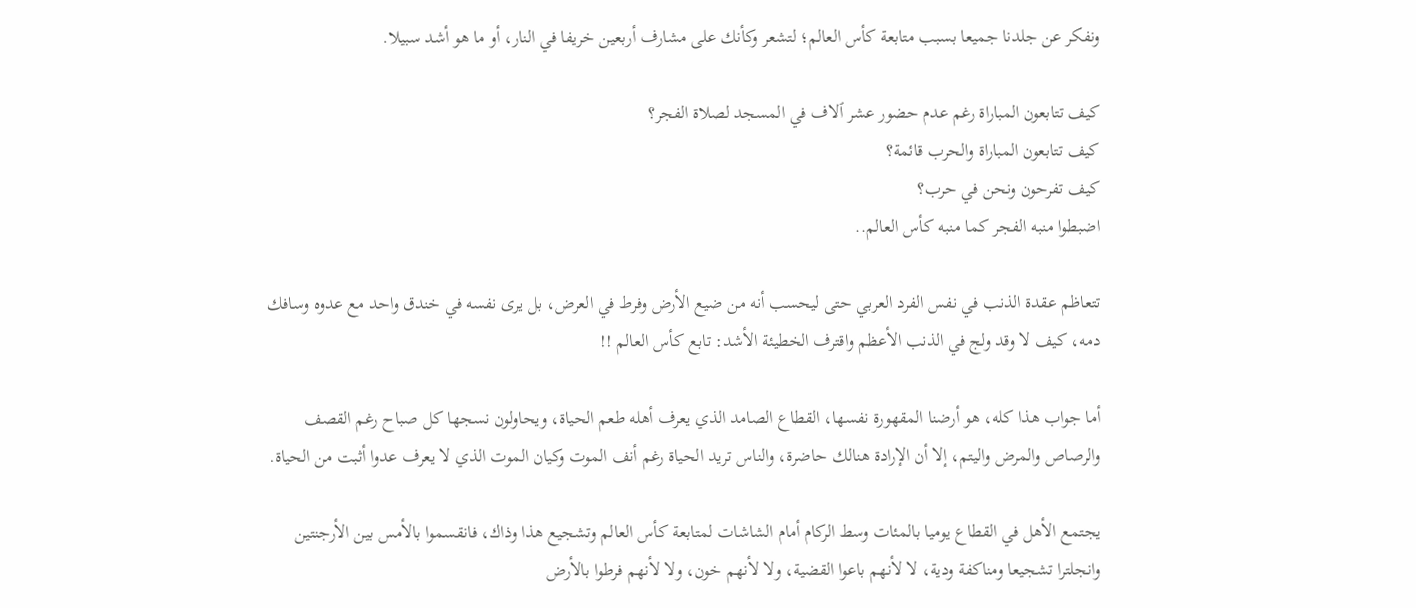ونفكر عن جلدنا جميعا بسبب متابعة كأس العالم؛ لتشعر وكأنك على مشارف أربعين خريفا في النار، أو ما هو أشد سبيلا.

كيف تتابعون المباراة رغم عدم حضور عشر ٱلاف في المسجد لصلاة الفجر؟
كيف تتابعون المباراة والحرب قائمة؟
كيف تفرحون ونحن في حرب؟
اضبطوا منبه الفجر كما منبه كأس العالم..

تتعاظم عقدة الذنب في نفس الفرد العربي حتى ليحسب أنه من ضيع الأرض وفرط في العرض، بل يرى نفسه في خندق واحد مع عدوه وسافك دمه، كيف لا وقد ولج في الذنب الأعظم واقترف الخطيئة الأشد: تابع كأس العالم !!

أما جواب هذا كله، هو أرضنا المقهورة نفسها، القطاع الصامد الذي يعرف أهله طعم الحياة، ويحاولون نسجها كل صباح رغم القصف والرصاص والمرض واليتم، إلا أن الإرادة هنالك حاضرة، والناس تريد الحياة رغم أنف الموت وكيان الموت الذي لا يعرف عدوا أثبت من الحياة.

يجتمع الأهل في القطاع يوميا بالمئات وسط الركام أمام الشاشات لمتابعة كأس العالم وتشجيع هذا وذاك، فانقسموا بالأمس بين الأرجنتين وانجلترا تشجيعا ومناكفة ودية، لا لأنهم باعوا القضية، ولا لأنهم خون، ولا لأنهم فرطوا بالأرض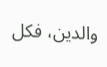والدين، فكل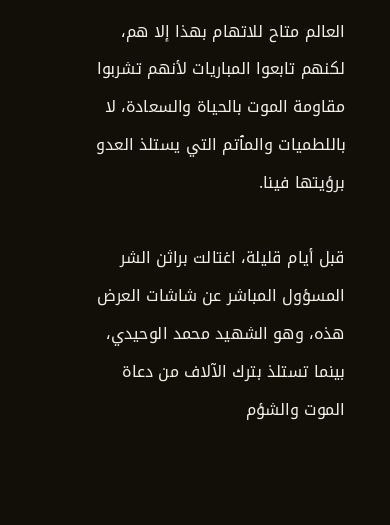العالم متاح للاتهام بهذا إلا هم، لكنهم تابعوا المباريات لأنهم تشربوا مقاومة الموت بالحياة والسعادة، لا باللطميات والمٱتم التي يستلذ العدو برؤيتها فينا.

قبل أيام قليلة، اغتالت براثن الشر المسؤول المباشر عن شاشات العرض هذه، وهو الشهيد محمد الوحيدي، بينما تستلذ بترك الآلاف من دعاة الموت والشؤم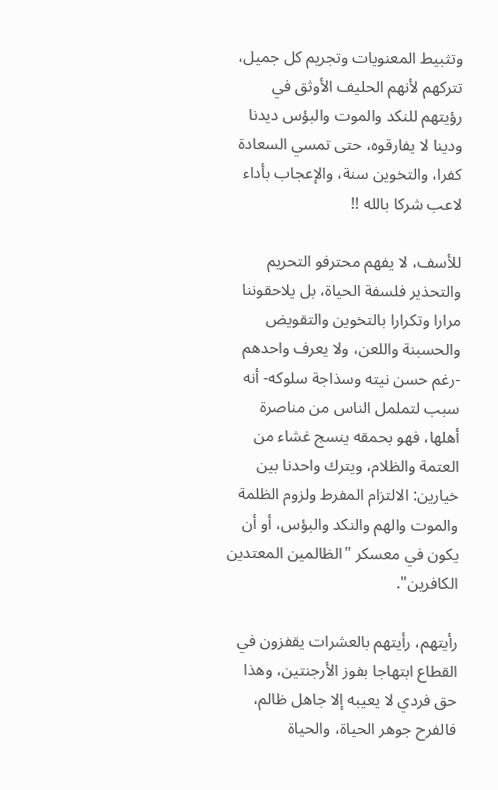وتثبيط المعنويات وتجريم كل جميل، تتركهم لأنهم الحليف الأوثق في رؤيتهم للنكد والموت والبؤس ديدنا ودينا لا يفارقوه، حتى تمسي السعادة كفرا، والتخوين سنة، والإعجاب بأداء لاعب شركا بالله !!

للأسف، لا يفهم محترفو التحريم والتحذير فلسفة الحياة، بل يلاحقوننا مرارا وتكرارا بالتخوين والتقويض والحسبنة واللعن، ولا يعرف واحدهم -رغم حسن نيته وسذاجة سلوكه- أنه سبب لتململ الناس من مناصرة أهلها، فهو بحمقه ينسج غشاء من العتمة والظلام، ويترك واحدنا بين خيارين: الالتزام المفرط ولزوم الظلمة والموت والهم والنكد والبؤس، أو أن يكون في معسكر "الظالمين المعتدين الكافرين".

رأيتهم، رأيتهم بالعشرات يقفزون في القطاع ابتهاجا بفوز الأرجنتين، وهذا حق فردي لا يعيبه إلا جاهل ظالم، فالفرح جوهر الحياة، والحياة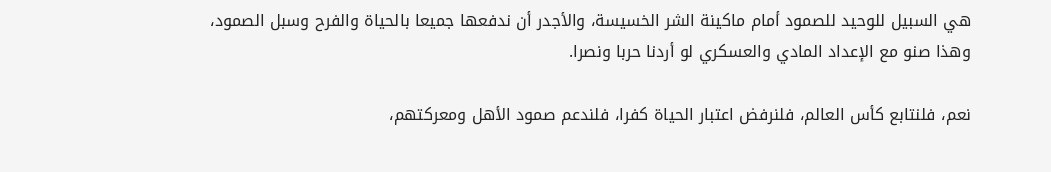هي السبيل للوحيد للصمود أمام ماكينة الشر الخسيسة، والأجدر أن ندفعها جميعا بالحياة والفرح وسبل الصمود، وهذا صنو مع الإعداد المادي والعسكري لو أردنا حربا ونصرا.

نعم، فلنتابع كأس العالم، فلنرفض اعتبار الحياة كفرا، فلندعم صمود الأهل ومعركتهم،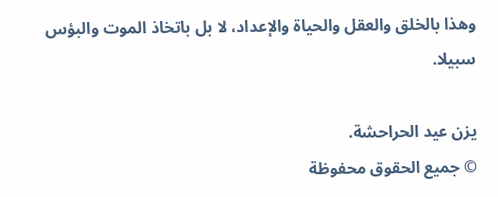وهذا بالخلق والعقل والحياة والإعداد، لا بل باتخاذ الموت والبؤس سبيلا.

يزن عيد الحراحشة.
© جميع الحقوق محفوظة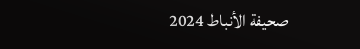صحيفة الأنباط 2024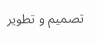تصميم و تطوير